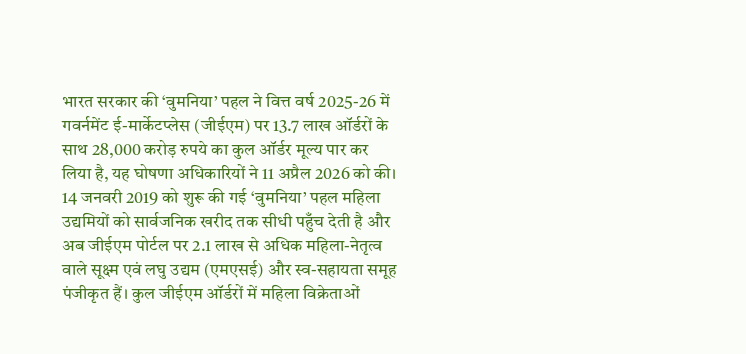भारत सरकार की ‘वुमनिया’ पहल ने वित्त वर्ष 2025-26 में गवर्नमेंट ई-मार्केटप्लेस (जीईएम) पर 13.7 लाख ऑर्डरों के साथ 28,000 करोड़ रुपये का कुल ऑर्डर मूल्य पार कर लिया है, यह घोषणा अधिकारियों ने 11 अप्रैल 2026 को की। 14 जनवरी 2019 को शुरू की गई ‘वुमनिया’ पहल महिला उद्यमियों को सार्वजनिक खरीद तक सीधी पहुँच देती है और अब जीईएम पोर्टल पर 2.1 लाख से अधिक महिला-नेतृत्व वाले सूक्ष्म एवं लघु उद्यम (एमएसई) और स्व-सहायता समूह पंजीकृत हैं। कुल जीईएम ऑर्डरों में महिला विक्रेताओं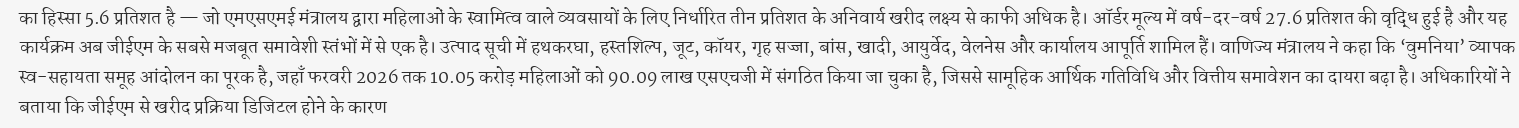का हिस्सा 5.6 प्रतिशत है — जो एमएसएमई मंत्रालय द्वारा महिलाओं के स्वामित्व वाले व्यवसायों के लिए निर्धारित तीन प्रतिशत के अनिवार्य खरीद लक्ष्य से काफी अधिक है। ऑर्डर मूल्य में वर्ष-दर-वर्ष 27.6 प्रतिशत की वृद्धि हुई है और यह कार्यक्रम अब जीईएम के सबसे मजबूत समावेशी स्तंभों में से एक है। उत्पाद सूची में हथकरघा, हस्तशिल्प, जूट, कॉयर, गृह सज्जा, बांस, खादी, आयुर्वेद, वेलनेस और कार्यालय आपूर्ति शामिल हैं। वाणिज्य मंत्रालय ने कहा कि ‘वुमनिया’ व्यापक स्व-सहायता समूह आंदोलन का पूरक है, जहाँ फरवरी 2026 तक 10.05 करोड़ महिलाओं को 90.09 लाख एसएचजी में संगठित किया जा चुका है, जिससे सामूहिक आर्थिक गतिविधि और वित्तीय समावेशन का दायरा बढ़ा है। अधिकारियों ने बताया कि जीईएम से खरीद प्रक्रिया डिजिटल होने के कारण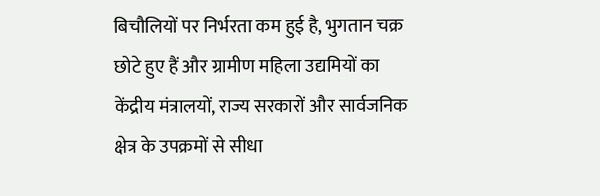बिचौलियों पर निर्भरता कम हुई है, भुगतान चक्र छोटे हुए हैं और ग्रामीण महिला उद्यमियों का केंद्रीय मंत्रालयों, राज्य सरकारों और सार्वजनिक क्षेत्र के उपक्रमों से सीधा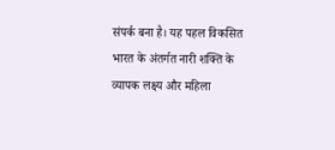संपर्क बना है। यह पहल विकसित भारत के अंतर्गत नारी शक्ति के व्यापक लक्ष्य और महिला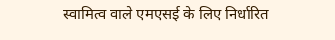स्वामित्व वाले एमएसई के लिए निर्धारित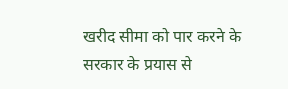खरीद सीमा को पार करने के सरकार के प्रयास से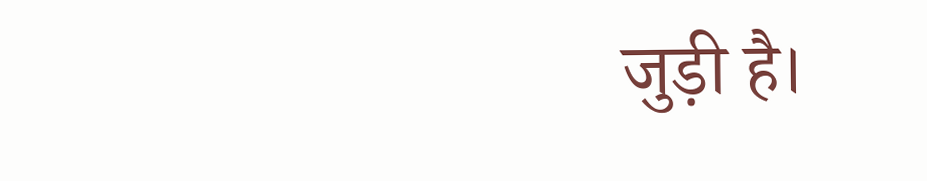जुड़ी है।